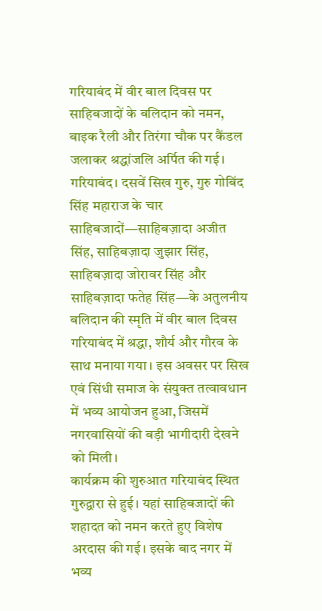गरियाबंद में वीर बाल दिवस पर साहिबजादों के बलिदान को नमन, बाइक रैली और तिरंगा चौक पर कैंडल जलाकर श्रद्धांजलि अर्पित की गई।
गरियाबंद। दसवें सिख गुरु, गुरु गोबिंद सिंह महाराज के चार साहिबजादों—साहिबज़ादा अजीत सिंह, साहिबज़ादा जुझार सिंह, साहिबज़ादा जोरावर सिंह और साहिबज़ादा फतेह सिंह—के अतुलनीय बलिदान की स्मृति में वीर बाल दिवस गरियाबंद में श्रद्धा, शौर्य और गौरव के साथ मनाया गया। इस अवसर पर सिख एवं सिंधी समाज के संयुक्त तत्वावधान में भव्य आयोजन हुआ, जिसमें नगरवासियों की बड़ी भागीदारी देखने को मिली।
कार्यक्रम की शुरुआत गरियाबंद स्थित गुरुद्वारा से हुई। यहां साहिबजादों की शहादत को नमन करते हुए विशेष अरदास की गई। इसके बाद नगर में भव्य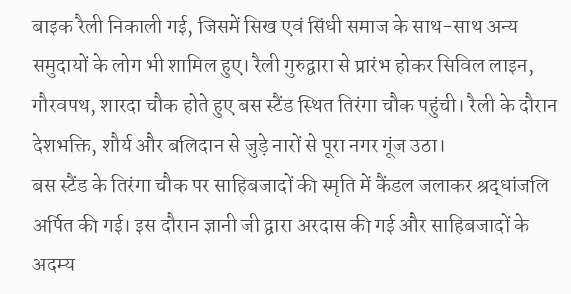बाइक रैली निकाली गई, जिसमें सिख एवं सिंधी समाज के साथ-साथ अन्य समुदायों के लोग भी शामिल हुए। रैली गुरुद्वारा से प्रारंभ होकर सिविल लाइन, गौरवपथ, शारदा चौक होते हुए बस स्टैंड स्थित तिरंगा चौक पहुंची। रैली के दौरान देशभक्ति, शौर्य और बलिदान से जुड़े नारों से पूरा नगर गूंज उठा।
बस स्टैंड के तिरंगा चौक पर साहिबजादों की स्मृति में कैंडल जलाकर श्रद्धांजलि अर्पित की गई। इस दौरान ज्ञानी जी द्वारा अरदास की गई और साहिबजादों के अदम्य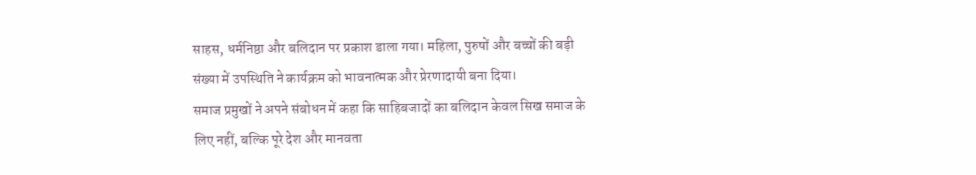साहस, धर्मनिष्ठा और बलिदान पर प्रकाश डाला गया। महिला, पुरुषों और बच्चों की बड़ी संख्या में उपस्थिति ने कार्यक्रम को भावनात्मक और प्रेरणादायी बना दिया।
समाज प्रमुखों ने अपने संबोधन में कहा कि साहिबजादों का बलिदान केवल सिख समाज के लिए नहीं, बल्कि पूरे देश और मानवता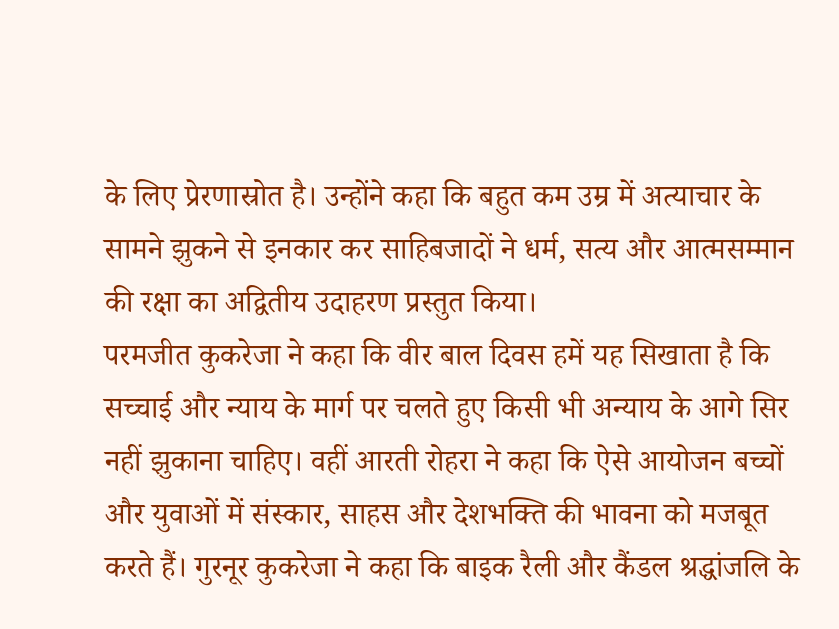के लिए प्रेरणास्रोत है। उन्होंने कहा कि बहुत कम उम्र में अत्याचार के सामने झुकने से इनकार कर साहिबजादों ने धर्म, सत्य और आत्मसम्मान की रक्षा का अद्वितीय उदाहरण प्रस्तुत किया।
परमजीत कुकरेजा ने कहा कि वीर बाल दिवस हमें यह सिखाता है कि सच्चाई और न्याय के मार्ग पर चलते हुए किसी भी अन्याय के आगे सिर नहीं झुकाना चाहिए। वहीं आरती रोहरा ने कहा कि ऐसे आयोजन बच्चों और युवाओं में संस्कार, साहस और देशभक्ति की भावना को मजबूत करते हैं। गुरनूर कुकरेजा ने कहा कि बाइक रैली और कैंडल श्रद्धांजलि के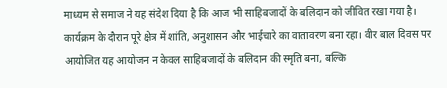माध्यम से समाज ने यह संदेश दिया है कि आज भी साहिबजादों के बलिदान को जीवित रखा गया है।
कार्यक्रम के दौरान पूरे क्षेत्र में शांति, अनुशासन और भाईचारे का वातावरण बना रहा। वीर बाल दिवस पर आयोजित यह आयोजन न केवल साहिबजादों के बलिदान की स्मृति बना, बल्कि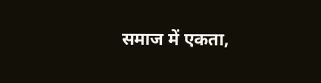समाज में एकता,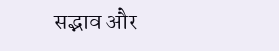सद्भाव और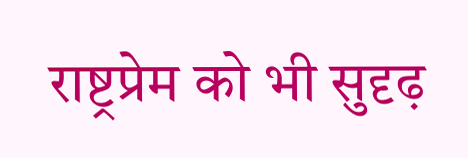राष्ट्रप्रेम को भी सुदृढ़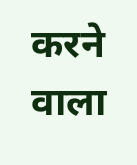करने वाला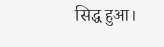सिद्ध हुआ।